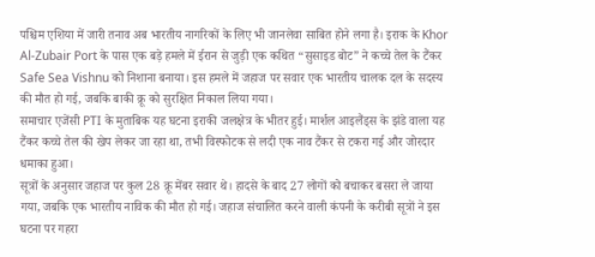पश्चिम एशिया में जारी तनाव अब भारतीय नागरिकों के लिए भी जानलेवा साबित होने लगा है। इराक के Khor Al-Zubair Port के पास एक बड़े हमले में ईरान से जुड़ी एक कथित “सुसाइड बोट” ने कच्चे तेल के टैंकर Safe Sea Vishnu को निशाना बनाया। इस हमले में जहाज पर सवार एक भारतीय चालक दल के सदस्य की मौत हो गई, जबकि बाकी क्रू को सुरक्षित निकाल लिया गया।
समाचार एजेंसी PTI के मुताबिक यह घटना इराकी जलक्षेत्र के भीतर हुई। मार्शल आइलैंड्स के झंडे वाला यह टैंकर कच्चे तेल की खेप लेकर जा रहा था, तभी विस्फोटक से लदी एक नाव टैंकर से टकरा गई और जोरदार धमाका हुआ।
सूत्रों के अनुसार जहाज पर कुल 28 क्रू मेंबर सवार थे। हादसे के बाद 27 लोगों को बचाकर बसरा ले जाया गया, जबकि एक भारतीय नाविक की मौत हो गई। जहाज संचालित करने वाली कंपनी के करीबी सूत्रों ने इस घटना पर गहरा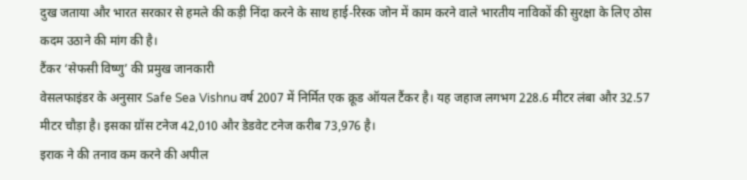दुख जताया और भारत सरकार से हमले की कड़ी निंदा करने के साथ हाई-रिस्क जोन में काम करने वाले भारतीय नाविकों की सुरक्षा के लिए ठोस कदम उठाने की मांग की है।
टैंकर ‘सेफसी विष्णु’ की प्रमुख जानकारी
वेसलफाइंडर के अनुसार Safe Sea Vishnu वर्ष 2007 में निर्मित एक क्रूड ऑयल टैंकर है। यह जहाज लगभग 228.6 मीटर लंबा और 32.57 मीटर चौड़ा है। इसका ग्रॉस टनेज 42,010 और डेडवेट टनेज करीब 73,976 है।
इराक ने की तनाव कम करने की अपील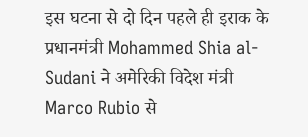इस घटना से दो दिन पहले ही इराक के प्रधानमंत्री Mohammed Shia al-Sudani ने अमेरिकी विदेश मंत्री Marco Rubio से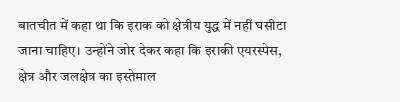बातचीत में कहा था कि इराक को क्षेत्रीय युद्ध में नहीं घसीटा जाना चाहिए। उन्होंने जोर देकर कहा कि इराकी एयरस्पेस, क्षेत्र और जलक्षेत्र का इस्तेमाल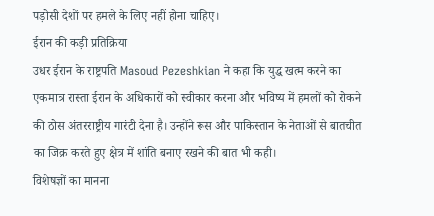पड़ोसी देशों पर हमले के लिए नहीं होना चाहिए।
ईरान की कड़ी प्रतिक्रिया
उधर ईरान के राष्ट्रपति Masoud Pezeshkian ने कहा कि युद्ध खत्म करने का एकमात्र रास्ता ईरान के अधिकारों को स्वीकार करना और भविष्य में हमलों को रोकने की ठोस अंतरराष्ट्रीय गारंटी देना है। उन्होंने रूस और पाकिस्तान के नेताओं से बातचीत का जिक्र करते हुए क्षेत्र में शांति बनाए रखने की बात भी कही।
विशेषज्ञों का मानना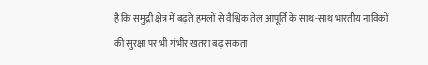है कि समुद्री क्षेत्र में बढ़ते हमलों से वैश्विक तेल आपूर्ति के साथ-साथ भारतीय नाविकों की सुरक्षा पर भी गंभीर खतरा बढ़ सकता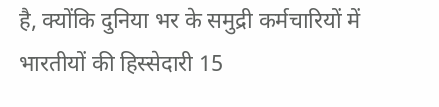है, क्योंकि दुनिया भर के समुद्री कर्मचारियों में भारतीयों की हिस्सेदारी 15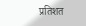प्रतिशत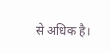से अधिक है।